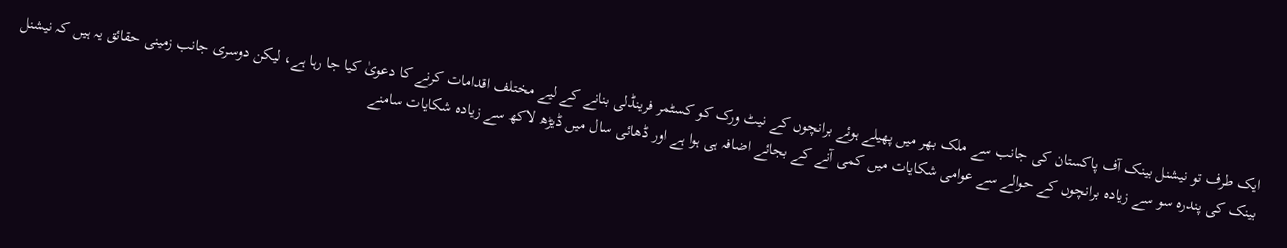ایک طرف تو نیشنل بینک آف پاکستان کی جانب سے ملک بھر میں پھیلے ہوئے برانچوں کے نیٹ ورک کو کسٹمر فرینڈلی بنانے کے لیے مختلف اقدامات کرنے کا دعویٰ کیا جا رہا ہے، لیکن دوسری جانب زمینی حقائق یہ ہیں کہ نیشنل بینک کی پندرہ سو سے زیادہ برانچوں کے حوالے سے عوامی شکایات میں کمی آنے کے بجائے اضافہ ہی ہوا ہے اور ڈھائی سال میں ڈیڑھ لاکھ سے زیادہ شکایات سامنے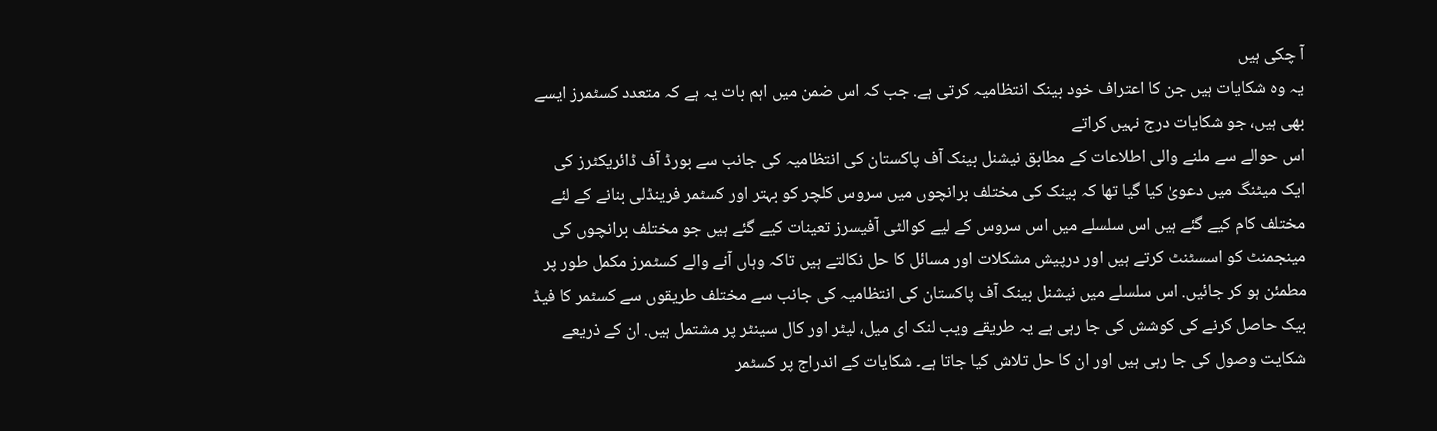آ چکی ہیں
یہ وہ شکایات ہیں جن کا اعتراف خود بینک انتظامیہ کرتی ہے. جب کہ اس ضمن میں اہم بات یہ ہے کہ متعدد کسٹمرز ایسے بھی ہیں، جو شکایات درج نہیں کراتے
اس حوالے سے ملنے والی اطلاعات کے مطابق نیشنل بینک آف پاکستان کی انتظامیہ کی جانب سے بورڈ آف ڈائریکٹرز کی ایک میٹنگ میں دعویٰ کیا گیا تھا کہ بینک کی مختلف برانچوں میں سروس کلچر کو بہتر اور کسٹمر فرینڈلی بنانے کے لئے مختلف کام کیے گئے ہیں اس سلسلے میں اس سروس کے لیے کوالٹی آفیسرز تعینات کیے گئے ہیں جو مختلف برانچوں کی مینجمنٹ کو اسسٹنٹ کرتے ہیں اور درپیش مشکلات اور مسائل کا حل نکالتے ہیں تاکہ وہاں آنے والے کسٹمرز مکمل طور پر مطمئن ہو کر جائیں. اس سلسلے میں نیشنل بینک آف پاکستان کی انتظامیہ کی جانب سے مختلف طریقوں سے کسٹمر کا فیڈ بیک حاصل کرنے کی کوشش کی جا رہی ہے یہ طریقے ویب لنک ای میل، لیٹر اور کال سینٹر پر مشتمل ہیں. ان کے ذریعے شکایت وصول کی جا رہی ہیں اور ان کا حل تلاش کیا جاتا ہے۔ شکایات کے اندراج پر کسٹمر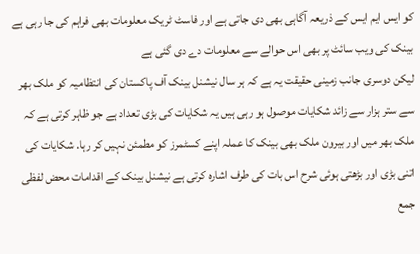کو ایس ایم ایس کے ذریعہ آگاہی بھی دی جاتی ہے اور فاسٹ ٹریک معلومات بھی فراہم کی جا رہی ہے بینک کی ویب سائٹ پر بھی اس حوالے سے معلومات دے دی گئی ہے
لیکن دوسری جانب زمینی حقیقت یہ ہے کہ ہر سال نیشنل بینک آف پاکستان کی انتظامیہ کو ملک بھر سے ستر ہزار سے زائد شکایات موصول ہو رہی ہیں یہ شکایات کی بڑی تعداد ہے جو ظاہر کرتی ہے کہ ملک بھر میں اور بیرون ملک بھی بینک کا عملہ اپنے کسٹمرز کو مطمئن نہیں کر رہا. شکایات کی اتنی بڑی اور بڑھتی ہوئی شرح اس بات کی طرف اشارہ کرتی ہے نیشنل بینک کے اقدامات محض لفظی جمع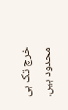خرچ تک ہی محدود ہیں.